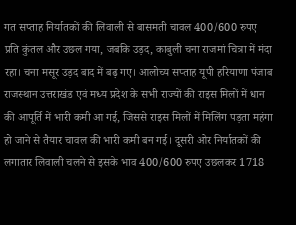गत सप्ताह निर्यातकों की लिवाली से बासमती चावल 400/600 रुपए प्रति कुंतल और उछल गया, जबकि उड़द, काबुली चना राजमां चित्रा में मंदा रहा। चना मसूर उड़द बाद में बढ़ गए। आलोच्य सप्ताह यूपी हरियाणा पंजाब राजस्थान उत्तराखंड एवं मध्य प्रदेश के सभी राज्यों की राइस मिलों में धान की आपूर्ति में भारी कमी आ गई, जिससे राइस मिलों में मिलिंग पड़ता महंगा हो जाने से तैयार चावल की भारी कमी बन गई। दूसरी ओर निर्यातकों की लगातार लिवाली चलने से इसके भाव 400/600 रुपए उछलकर 1718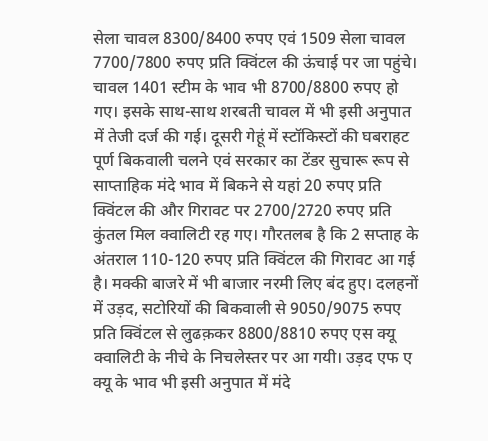सेला चावल 8300/8400 रुपए एवं 1509 सेला चावल 7700/7800 रुपए प्रति क्विंटल की ऊंचाई पर जा पहुंचे। चावल 1401 स्टीम के भाव भी 8700/8800 रुपए हो गए। इसके साथ-साथ शरबती चावल में भी इसी अनुपात में तेजी दर्ज की गई। दूसरी गेहूं में स्टॉकिस्टों की घबराहट पूर्ण बिकवाली चलने एवं सरकार का टेंडर सुचारू रूप से साप्ताहिक मंदे भाव में बिकने से यहां 20 रुपए प्रति क्विंटल की और गिरावट पर 2700/2720 रुपए प्रति कुंतल मिल क्वालिटी रह गए। गौरतलब है कि 2 सप्ताह के अंतराल 110-120 रुपए प्रति क्विंटल की गिरावट आ गई है। मक्की बाजरे में भी बाजार नरमी लिए बंद हुए। दलहनों में उड़द, सटोरियों की बिकवाली से 9050/9075 रुपए प्रति क्विंटल से लुढक़कर 8800/8810 रुपए एस क्यू क्वालिटी के नीचे के निचलेस्तर पर आ गयी। उड़द एफ ए क्यू के भाव भी इसी अनुपात में मंदे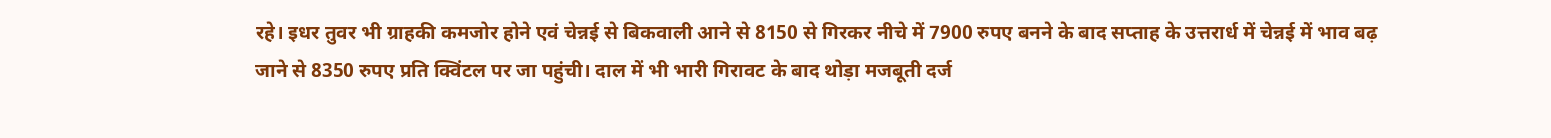रहे। इधर तुवर भी ग्राहकी कमजोर होने एवं चेन्नई से बिकवाली आने से 8150 से गिरकर नीचे में 7900 रुपए बनने के बाद सप्ताह के उत्तरार्ध में चेन्नई में भाव बढ़ जाने से 8350 रुपए प्रति क्विंटल पर जा पहुंची। दाल में भी भारी गिरावट के बाद थोड़ा मजबूती दर्ज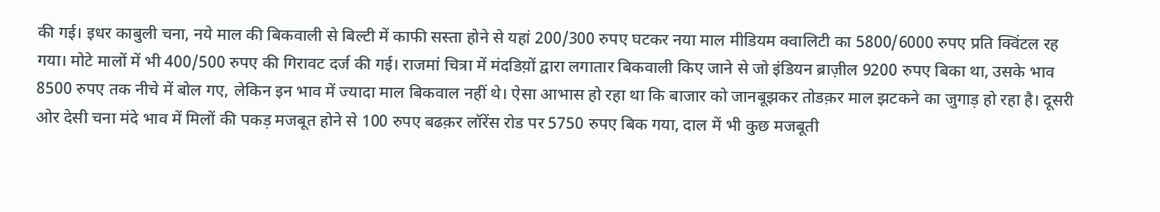की गई। इधर काबुली चना, नये माल की बिकवाली से बिल्टी में काफी सस्ता होने से यहां 200/300 रुपए घटकर नया माल मीडियम क्वालिटी का 5800/6000 रुपए प्रति क्विंटल रह गया। मोटे मालों में भी 400/500 रुपए की गिरावट दर्ज की गई। राजमां चित्रा में मंदडिय़ों द्वारा लगातार बिकवाली किए जाने से जो इंडियन ब्राज़ील 9200 रुपए बिका था, उसके भाव 8500 रुपए तक नीचे में बोल गए, लेकिन इन भाव में ज्यादा माल बिकवाल नहीं थे। ऐसा आभास हो रहा था कि बाजार को जानबूझकर तोडक़र माल झटकने का जुगाड़ हो रहा है। दूसरी ओर देसी चना मंदे भाव में मिलों की पकड़ मजबूत होने से 100 रुपए बढक़र लॉरेंस रोड पर 5750 रुपए बिक गया, दाल में भी कुछ मजबूती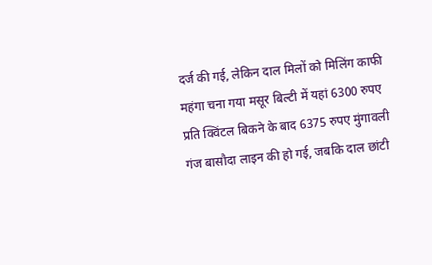दर्ज की गई, लेकिन दाल मिलों को मिलिंग काफी महंगा चना गया मसूर बिल्टी में यहां 6300 रुपए प्रति क्विंटल बिकने के बाद 6375 रुपए मुंगावली गंज बासौदा लाइन की हो गई, जबकि दाल छांटी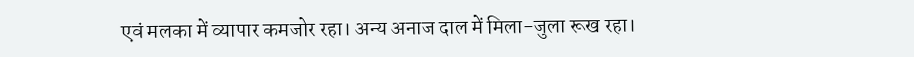एवं मलका में व्यापार कमजोर रहा। अन्य अनाज दाल में मिला-जुला रूख रहा।